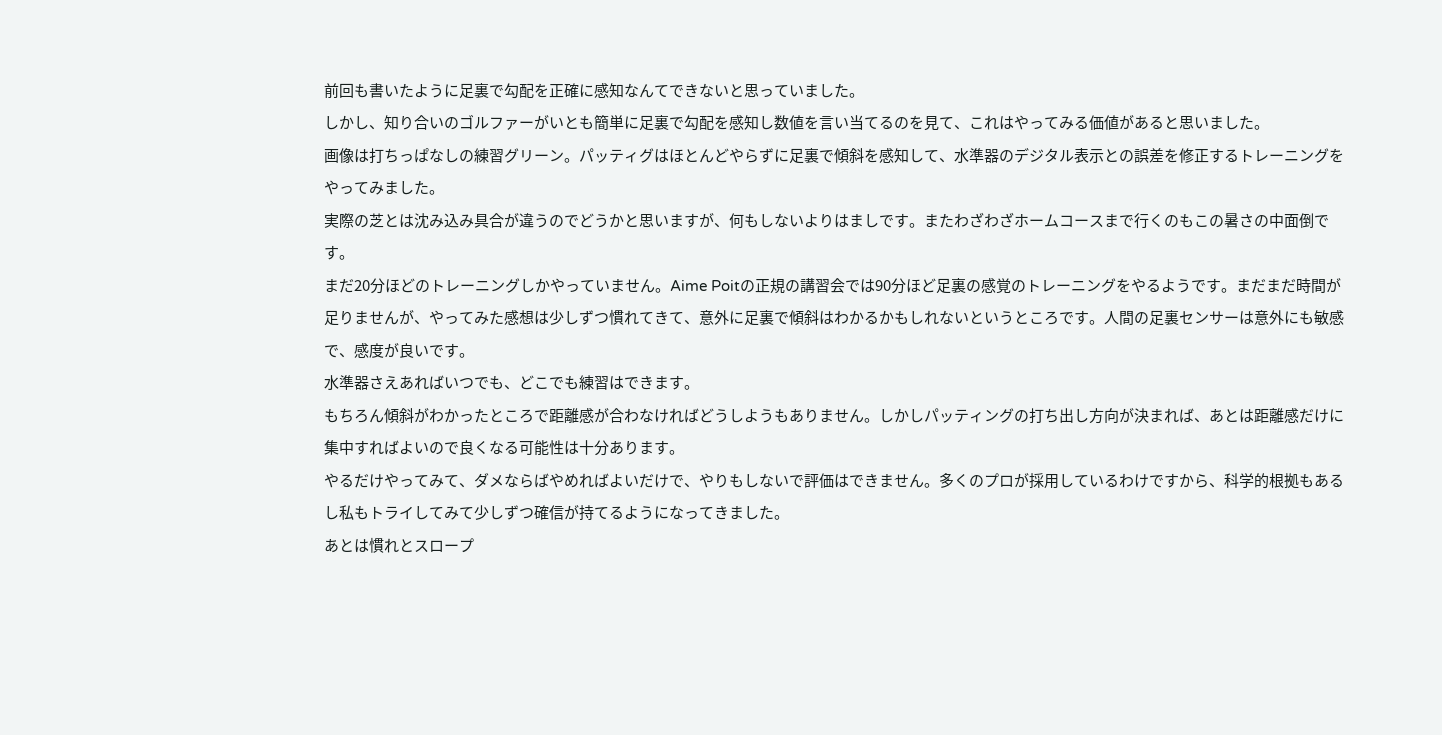前回も書いたように足裏で勾配を正確に感知なんてできないと思っていました。
しかし、知り合いのゴルファーがいとも簡単に足裏で勾配を感知し数値を言い当てるのを見て、これはやってみる価値があると思いました。
画像は打ちっぱなしの練習グリーン。パッティグはほとんどやらずに足裏で傾斜を感知して、水準器のデジタル表示との誤差を修正するトレーニングをやってみました。
実際の芝とは沈み込み具合が違うのでどうかと思いますが、何もしないよりはましです。またわざわざホームコースまで行くのもこの暑さの中面倒です。
まだ20分ほどのトレーニングしかやっていません。Aime Poitの正規の講習会では90分ほど足裏の感覚のトレーニングをやるようです。まだまだ時間が足りませんが、やってみた感想は少しずつ慣れてきて、意外に足裏で傾斜はわかるかもしれないというところです。人間の足裏センサーは意外にも敏感で、感度が良いです。
水準器さえあればいつでも、どこでも練習はできます。
もちろん傾斜がわかったところで距離感が合わなければどうしようもありません。しかしパッティングの打ち出し方向が決まれば、あとは距離感だけに集中すればよいので良くなる可能性は十分あります。
やるだけやってみて、ダメならばやめればよいだけで、やりもしないで評価はできません。多くのプロが採用しているわけですから、科学的根拠もあるし私もトライしてみて少しずつ確信が持てるようになってきました。
あとは慣れとスロープ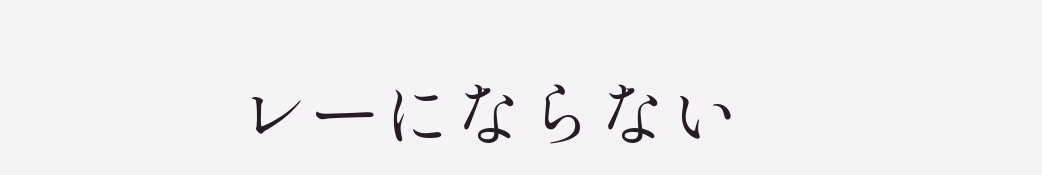レーにならない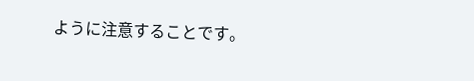ように注意することです。